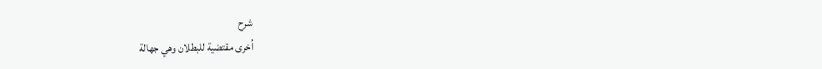شرح
اُخرى مقتضية للبطلان وهي جهالة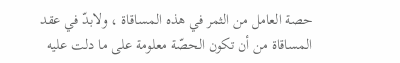حصة العامل من الثمر في هذه المساقاة ، ولابدّ في عقد المساقاة من أن تكون الحصّة معلومة على ما دلت عليه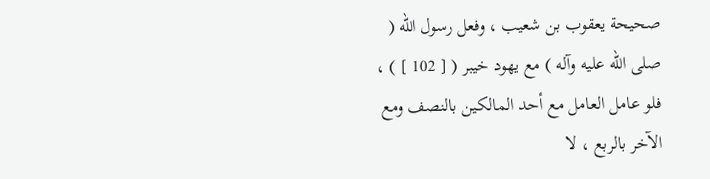صحيحة يعقوب بن شعيب ، وفعل رسول الله ( صلى الله عليه وآله ) مع يهود خيبر ( [ 102 ] ) ، فلو عامل العامل مع أحد المالكين بالنصف ومع الآخر بالربع ، لا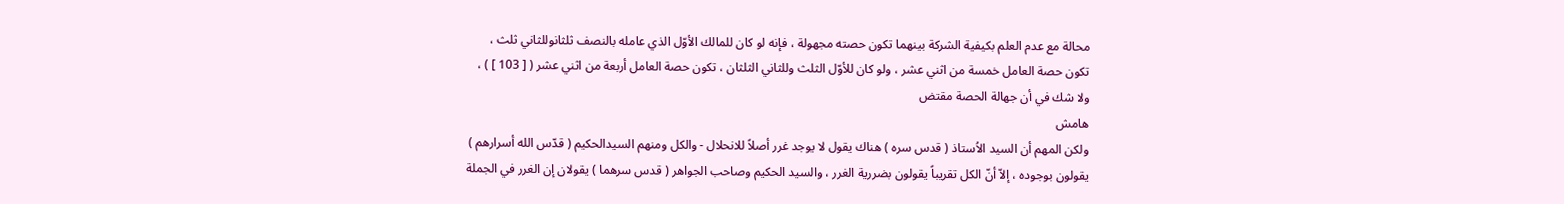محالة مع عدم العلم بكيفية الشركة بينهما تكون حصته مجهولة ، فإنه لو كان للمالك الأوّل الذي عامله بالنصف ثلثانوللثاني ثلث ، تكون حصة العامل خمسة من اثني عشر ، ولو كان للأوّل الثلث وللثاني الثلثان ، تكون حصة العامل أربعة من اثني عشر ( [ 103 ] ) ، ولا شك في أن جهالة الحصة مقتض
هامش
ولكن المهم أن السيد الاُستاذ ( قدس سره ) هناك يقول لا يوجد غرر أصلاً للانحلال - والكل ومنهم السيدالحكيم ( قدّس الله أسرارهم ) يقولون بوجوده ، إلاّ أنّ الكل تقريباً يقولون بضررية الغرر ، والسيد الحكيم وصاحب الجواهر ( قدس سرهما ) يقولان إن الغرر في الجملة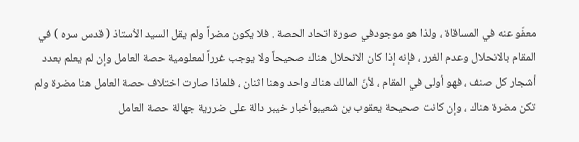معفّو عنه في المساقاة ، ولذا هو موجودفي صورة اتحاد الحصة . فلا يكون مضراً ولم يقل السيد الاُستاذ ( قدس سره ) في المقام بالانحلال وعدم الغرر ، فإنه إذا كان الانحلال هناك صحيحاً ولا يوجب غرراً لمعلومية حصة العامل وإن لم يعلم بعدد أشجار كل صنف ، فهو أولى في المقام ، لأنّ المالك هناك واحد وهنا اثنان ، فلماذا صارت اختلاف حصة العامل هنا مضرة ولم تكن مضرة هناك ، وإن كانت صحيحة يعقوب بن شعيبوأخبار خيبر دالة على ضررية جهالة حصة العامل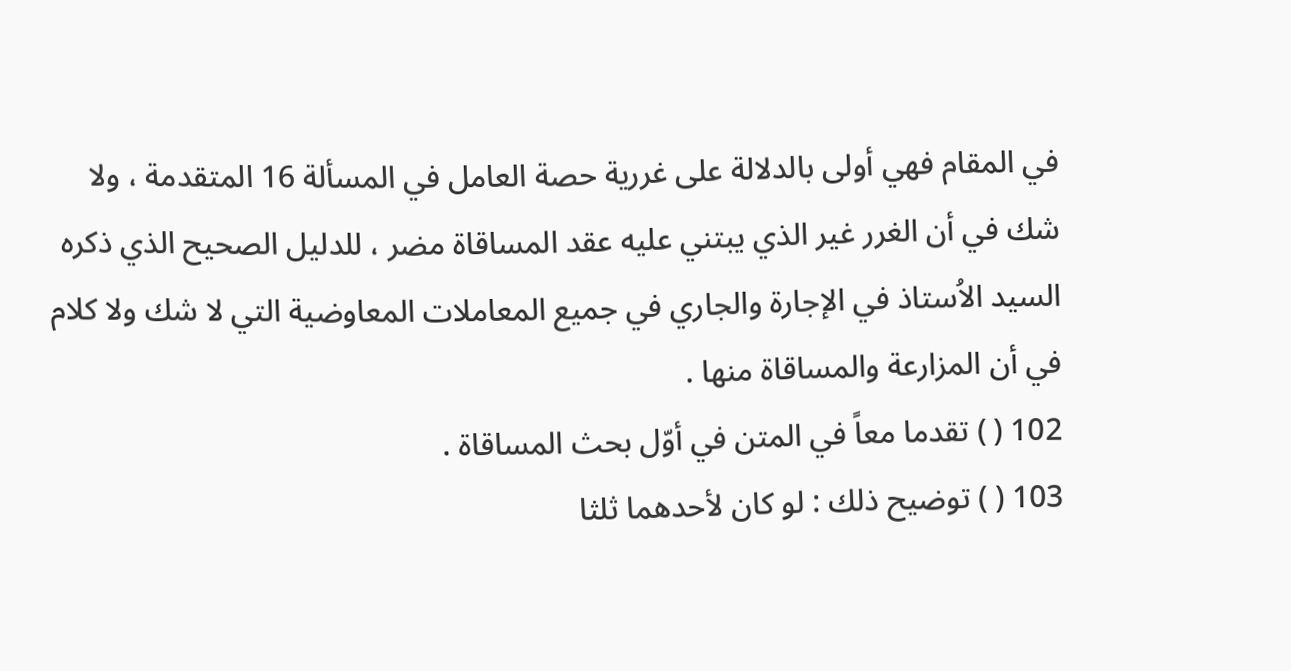في المقام فهي أولى بالدلالة على غررية حصة العامل في المسألة 16 المتقدمة ، ولا شك في أن الغرر غير الذي يبتني عليه عقد المساقاة مضر ، للدليل الصحيح الذي ذكره السيد الاُستاذ في الإجارة والجاري في جميع المعاملات المعاوضية التي لا شك ولا كلام في أن المزارعة والمساقاة منها .
102 ( ) تقدما معاً في المتن في أوّل بحث المساقاة .
103 ( ) توضيح ذلك : لو كان لأحدهما ثلثا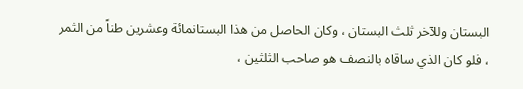البستان وللآخر ثلث البستان ، وكان الحاصل من هذا البستانمائة وعشرين طناً من الثمر ، فلو كان الذي ساقاه بالنصف هو صاحب الثلثين ،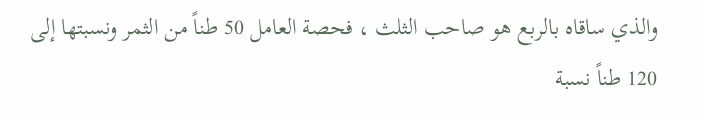والذي ساقاه بالربع هو صاحب الثلث ، فحصة العامل 50 طناً من الثمر ونسبتها إلى 120 طناً نسبة